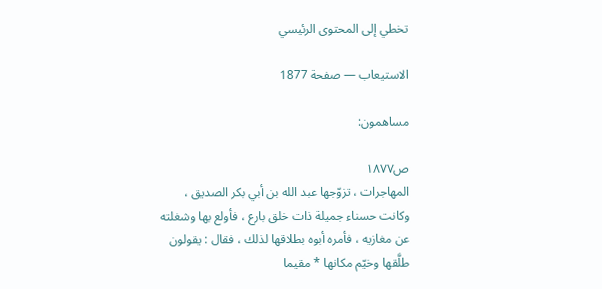تخطي إلى المحتوى الرئيسي

الاستيعاب — صفحة 1877

مساهمون:

ص١٨٧٧
المهاجرات ، تزوّجها عبد الله بن أبي بكر الصديق ، وكانت حسناء جميلة ذات خلق بارع ، فأولع بها وشغلته عن مغازيه ، فأمره أبوه بطلاقها لذلك ، فقال : يقولون طلَّقها وخيّم مكانها * مقيما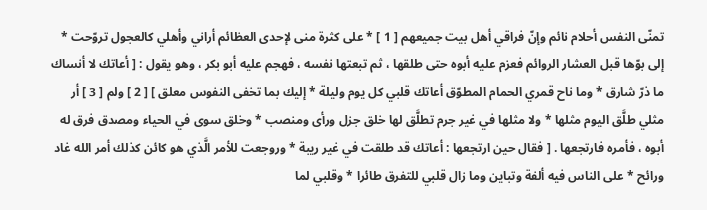تمنّى النفس أحلام نائم وإنّ فراقي أهل بيت جميعهم [ 1 ] * على كثرة منى لإحدى العظائم أراني وأهلي كالعجول تروّحت * إلى بوّها قبل العشار الروائم فعزم عليه أبوه حتى طلقها ، ثم تبعتها نفسه ، فهجم عليه أبو بكر ، وهو يقول : [ أعاتك لا أنساك ما ذرّ شارق * وما ناح قمري الحمام المطوّق أعاتك قلبي كل يوم وليلة * إليك بما تخفى النفوس معلق ] [ 2 ] ولم [ 3 ] أر مثلي طلَّق اليوم مثلها * ولا مثلها في غير جرم تطلَّق لها خلق جزل ورأى ومنصب * وخلق سوى في الحياء ومصدق فرق له أبوه ، فأمره فارتجعها . [ فقال حين ارتجعها : أعاتك قد طلقت في غير ريبة * وروجعت للأمر الَّذي هو كائن كذلك أمر الله غاد ورائح * على الناس فيه ألفة وتباين وما زال قلبي للتفرق طائرا * وقلبي لما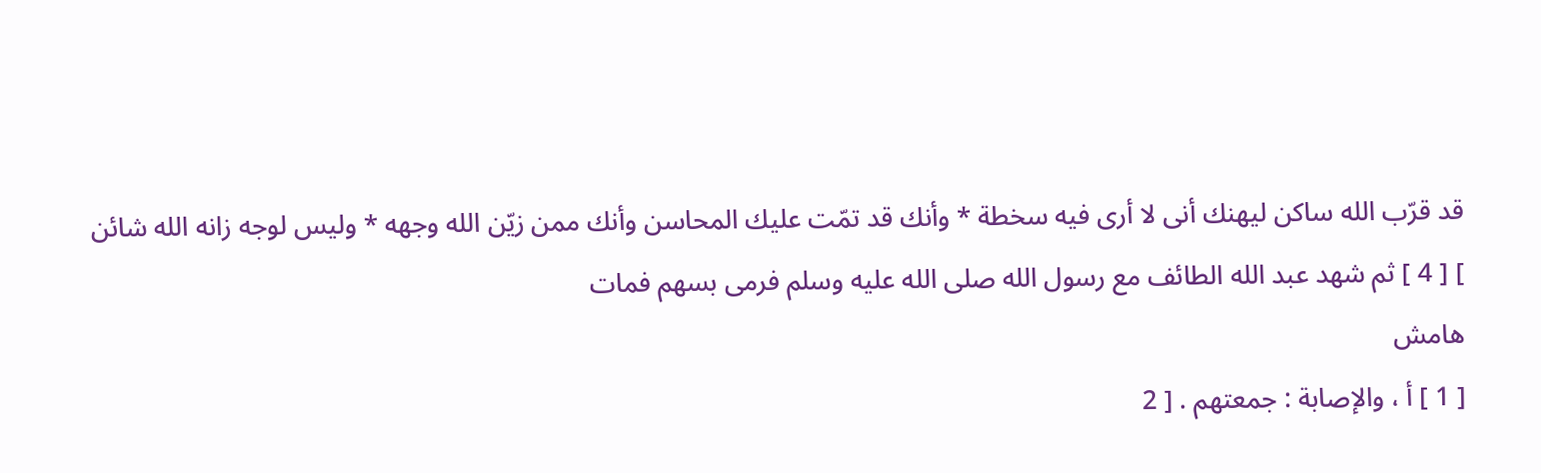قد قرّب الله ساكن ليهنك أنى لا أرى فيه سخطة * وأنك قد تمّت عليك المحاسن وأنك ممن زيّن الله وجهه * وليس لوجه زانه الله شائن ] [ 4 ] ثم شهد عبد الله الطائف مع رسول الله صلى الله عليه وسلم فرمى بسهم فمات
هامش
[ 1 ] أ ، والإصابة : جمعتهم . [ 2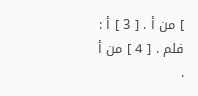] من أ . [ 3 ] أ : فلم . [ 4 ] من أ .